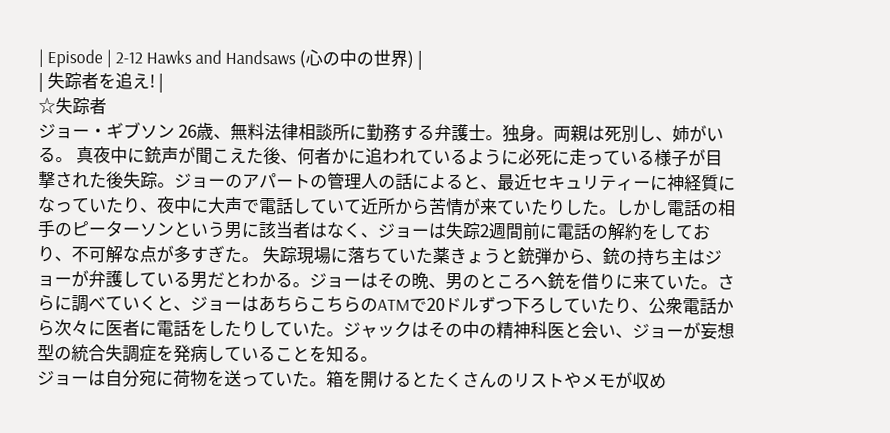| Episode | 2-12 Hawks and Handsaws (心の中の世界) |
| 失踪者を追え! |
☆失踪者
ジョー・ギブソン 26歳、無料法律相談所に勤務する弁護士。独身。両親は死別し、姉がいる。 真夜中に銃声が聞こえた後、何者かに追われているように必死に走っている様子が目撃された後失踪。ジョーのアパートの管理人の話によると、最近セキュリティーに神経質になっていたり、夜中に大声で電話していて近所から苦情が来ていたりした。しかし電話の相手のピーターソンという男に該当者はなく、ジョーは失踪2週間前に電話の解約をしており、不可解な点が多すぎた。 失踪現場に落ちていた薬きょうと銃弾から、銃の持ち主はジョーが弁護している男だとわかる。ジョーはその晩、男のところへ銃を借りに来ていた。さらに調べていくと、ジョーはあちらこちらのATMで20ドルずつ下ろしていたり、公衆電話から次々に医者に電話をしたりしていた。ジャックはその中の精神科医と会い、ジョーが妄想型の統合失調症を発病していることを知る。
ジョーは自分宛に荷物を送っていた。箱を開けるとたくさんのリストやメモが収め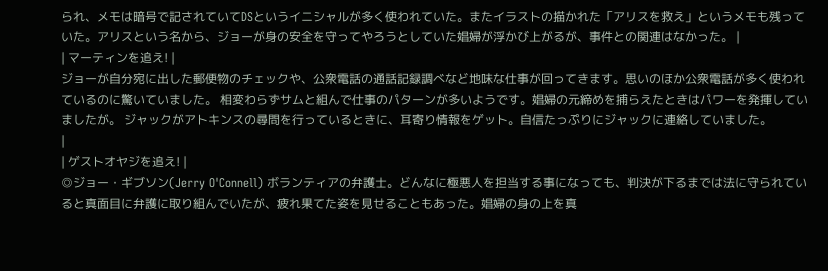られ、メモは暗号で記されていてDSというイニシャルが多く使われていた。またイラストの描かれた「アリスを救え」というメモも残っていた。アリスという名から、ジョーが身の安全を守ってやろうとしていた娼婦が浮かび上がるが、事件との関連はなかった。 |
| マーティンを追え! |
ジョーが自分宛に出した郵便物のチェックや、公衆電話の通話記録調べなど地味な仕事が回ってきます。思いのほか公衆電話が多く使われているのに驚いていました。 相変わらずサムと組んで仕事のパターンが多いようです。娼婦の元締めを捕らえたときはパワーを発揮していましたが。 ジャックがアトキンスの尋問を行っているときに、耳寄り情報をゲット。自信たっぷりにジャックに連絡していました。
|
| ゲストオヤジを追え! |
◎ジョー・ギブソン(Jerry O'Connell) ボランティアの弁護士。どんなに極悪人を担当する事になっても、判決が下るまでは法に守られていると真面目に弁護に取り組んでいたが、疲れ果てた姿を見せることもあった。娼婦の身の上を真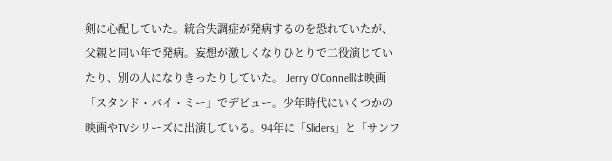剣に心配していた。統合失調症が発病するのを恐れていたが、父親と同い年で発病。妄想が激しくなりひとりで二役演じていたり、別の人になりきったりしていた。 Jerry O'Connellは映画「スタンド・バイ・ミー」でデビュー。少年時代にいくつかの映画やTVシリーズに出演している。94年に「Sliders」と「サンフ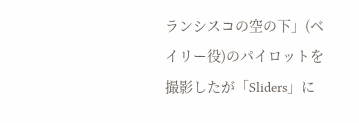ランシスコの空の下」(ベイリー役)のパイロットを撮影したが「Sliders」に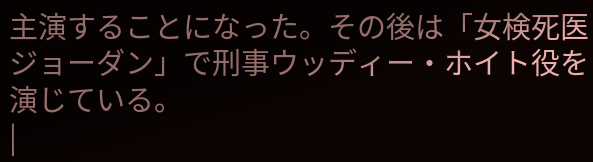主演することになった。その後は「女検死医ジョーダン」で刑事ウッディー・ホイト役を演じている。
|